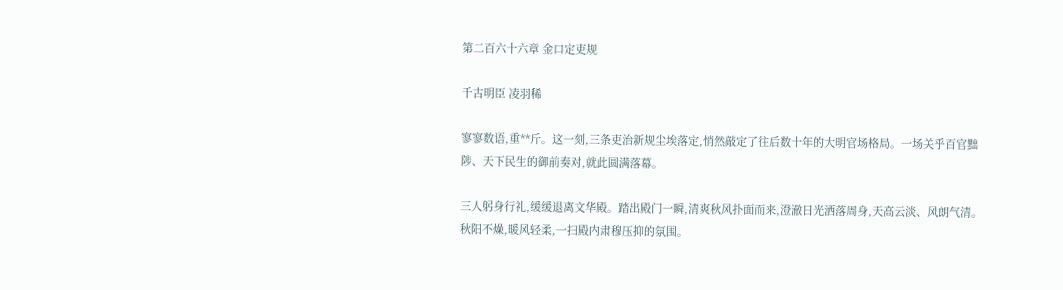第二百六十六章 金口定吏规

千古明臣 凌羽稀

寥寥数语,重**斤。这一刻,三条吏治新规尘埃落定,悄然敲定了往后数十年的大明官场格局。一场关乎百官黜陟、天下民生的御前奏对,就此圆满落幕。

三人躬身行礼,缓缓退离文华殿。踏出殿门一瞬,清爽秋风扑面而来,澄澈日光洒落周身,天高云淡、风朗气清。秋阳不燥,暖风轻柔,一扫殿内肃穆压抑的氛围。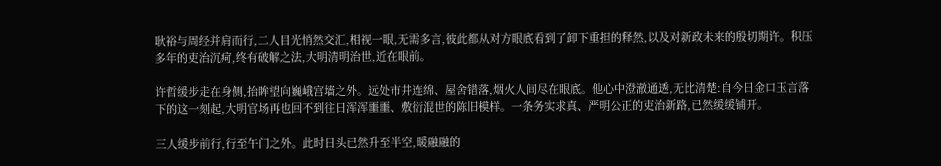耿裕与周经并肩而行,二人目光悄然交汇,相视一眼,无需多言,彼此都从对方眼底看到了卸下重担的释然,以及对新政未来的殷切期许。积压多年的吏治沉疴,终有破解之法,大明清明治世,近在眼前。

许哲缓步走在身侧,抬眸望向巍峨宫墙之外。远处市井连绵、屋舍错落,烟火人间尽在眼底。他心中澄澈通透,无比清楚:自今日金口玉言落下的这一刻起,大明官场再也回不到往日浑浑噩噩、敷衍混世的陈旧模样。一条务实求真、严明公正的吏治新路,已然缓缓铺开。

三人缓步前行,行至午门之外。此时日头已然升至半空,暖融融的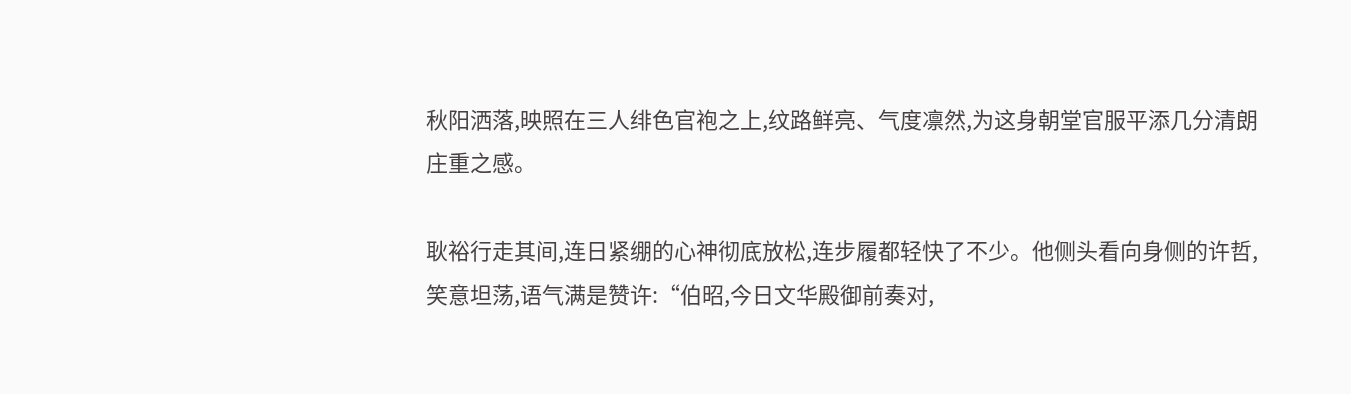秋阳洒落,映照在三人绯色官袍之上,纹路鲜亮、气度凛然,为这身朝堂官服平添几分清朗庄重之感。

耿裕行走其间,连日紧绷的心神彻底放松,连步履都轻快了不少。他侧头看向身侧的许哲,笑意坦荡,语气满是赞许:“伯昭,今日文华殿御前奏对,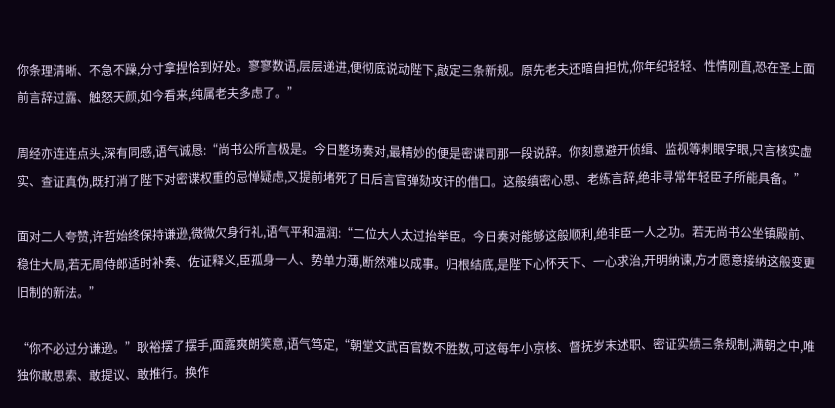你条理清晰、不急不躁,分寸拿捏恰到好处。寥寥数语,层层递进,便彻底说动陛下,敲定三条新规。原先老夫还暗自担忧,你年纪轻轻、性情刚直,恐在圣上面前言辞过露、触怒天颜,如今看来,纯属老夫多虑了。”

周经亦连连点头,深有同感,语气诚恳:“尚书公所言极是。今日整场奏对,最精妙的便是密谍司那一段说辞。你刻意避开侦缉、监视等刺眼字眼,只言核实虚实、查证真伪,既打消了陛下对密谍权重的忌惮疑虑,又提前堵死了日后言官弹劾攻讦的借口。这般缜密心思、老练言辞,绝非寻常年轻臣子所能具备。”

面对二人夸赞,许哲始终保持谦逊,微微欠身行礼,语气平和温润:“二位大人太过抬举臣。今日奏对能够这般顺利,绝非臣一人之功。若无尚书公坐镇殿前、稳住大局,若无周侍郎适时补奏、佐证释义,臣孤身一人、势单力薄,断然难以成事。归根结底,是陛下心怀天下、一心求治,开明纳谏,方才愿意接纳这般变更旧制的新法。”

“你不必过分谦逊。”耿裕摆了摆手,面露爽朗笑意,语气笃定,“朝堂文武百官数不胜数,可这每年小京核、督抚岁末述职、密证实绩三条规制,满朝之中,唯独你敢思索、敢提议、敢推行。换作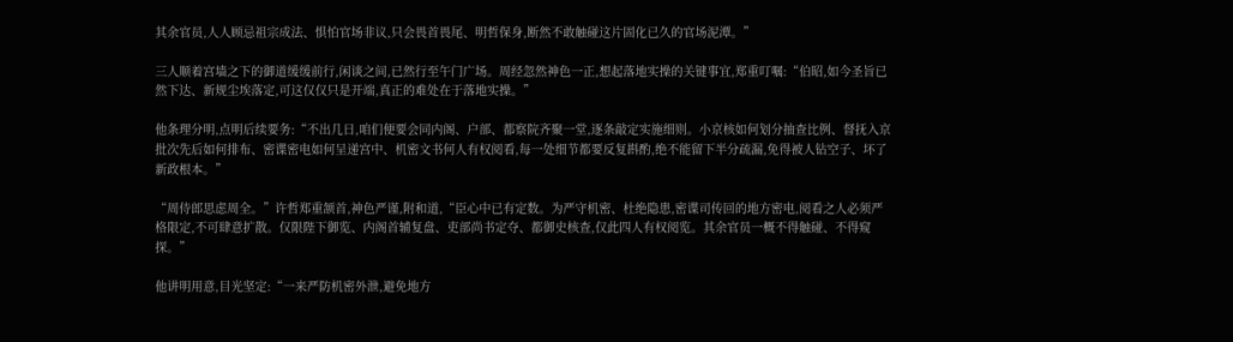其余官员,人人顾忌祖宗成法、惧怕官场非议,只会畏首畏尾、明哲保身,断然不敢触碰这片固化已久的官场泥潭。”

三人顺着宫墙之下的御道缓缓前行,闲谈之间,已然行至午门广场。周经忽然神色一正,想起落地实操的关键事宜,郑重叮嘱:“伯昭,如今圣旨已然下达、新规尘埃落定,可这仅仅只是开端,真正的难处在于落地实操。”

他条理分明,点明后续要务:“不出几日,咱们便要会同内阁、户部、都察院齐聚一堂,逐条敲定实施细则。小京核如何划分抽查比例、督抚入京批次先后如何排布、密谍密电如何呈递宫中、机密文书何人有权阅看,每一处细节都要反复斟酌,绝不能留下半分疏漏,免得被人钻空子、坏了新政根本。”

“周侍郎思虑周全。”许哲郑重颔首,神色严谨,附和道,“臣心中已有定数。为严守机密、杜绝隐患,密谍司传回的地方密电,阅看之人必须严格限定,不可肆意扩散。仅限陛下御览、内阁首辅复盘、吏部尚书定夺、都御史核查,仅此四人有权阅览。其余官员一概不得触碰、不得窥探。”

他讲明用意,目光坚定:“一来严防机密外泄,避免地方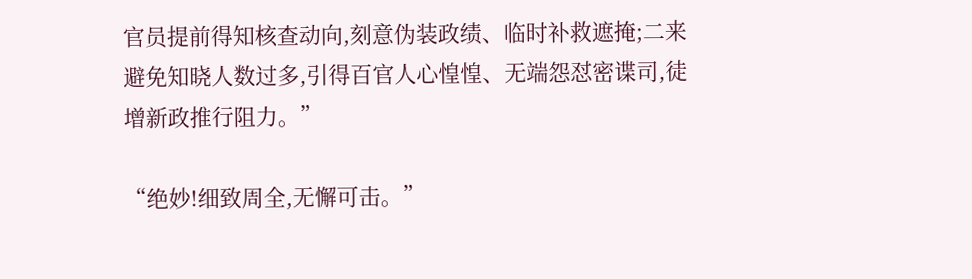官员提前得知核查动向,刻意伪装政绩、临时补救遮掩;二来避免知晓人数过多,引得百官人心惶惶、无端怨怼密谍司,徒增新政推行阻力。”

“绝妙!细致周全,无懈可击。”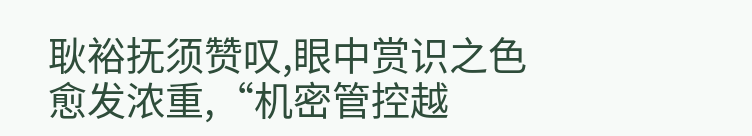耿裕抚须赞叹,眼中赏识之色愈发浓重,“机密管控越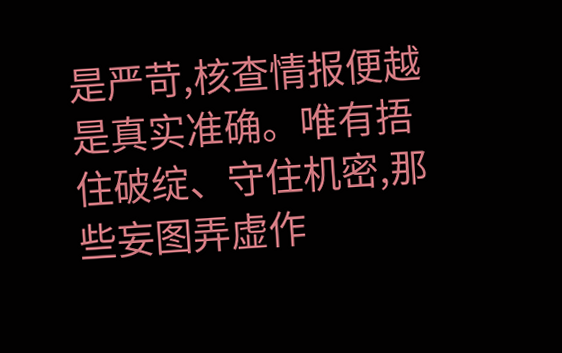是严苛,核查情报便越是真实准确。唯有捂住破绽、守住机密,那些妄图弄虚作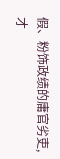假、粉饰政绩的庸官劣吏,才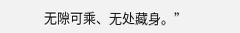无隙可乘、无处藏身。”